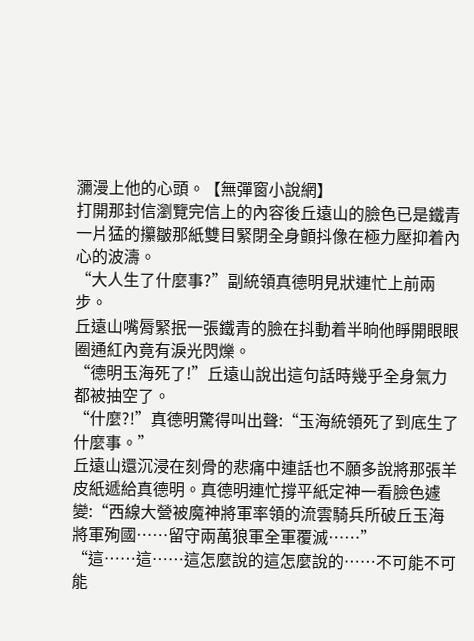瀰漫上他的心頭。【無彈窗小說網】
打開那封信瀏覽完信上的內容後丘遠山的臉色已是鐵青一片猛的攥皺那紙雙目緊閉全身顫抖像在極力壓抑着內心的波濤。
“大人生了什麼事?”副統領真德明見狀連忙上前兩步。
丘遠山嘴脣緊抿一張鐵青的臉在抖動着半晌他睜開眼眼圈通紅內竟有淚光閃爍。
“德明玉海死了!”丘遠山說出這句話時幾乎全身氣力都被抽空了。
“什麼?!”真德明驚得叫出聲:“玉海統領死了到底生了什麼事。”
丘遠山還沉浸在刻骨的悲痛中連話也不願多說將那張羊皮紙遞給真德明。真德明連忙撐平紙定神一看臉色遽變:“西線大營被魔神將軍率領的流雲騎兵所破丘玉海將軍殉國……留守兩萬狼軍全軍覆滅……”
“這……這……這怎麼說的這怎麼說的……不可能不可能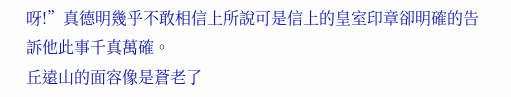呀!”真德明幾乎不敢相信上所說可是信上的皇室印章卻明確的告訴他此事千真萬確。
丘遠山的面容像是蒼老了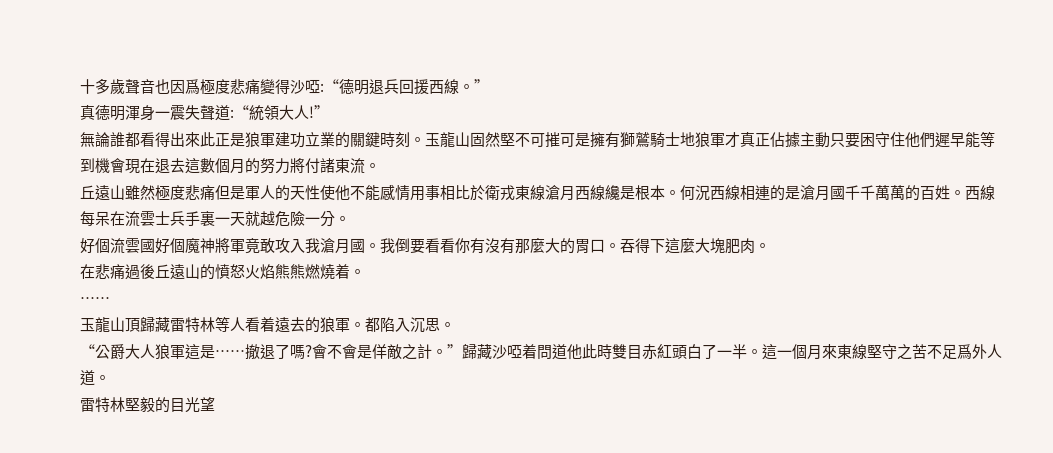十多歲聲音也因爲極度悲痛變得沙啞:“德明退兵回援西線。”
真德明渾身一震失聲道:“統領大人!”
無論誰都看得出來此正是狼軍建功立業的關鍵時刻。玉龍山固然堅不可摧可是擁有獅鷲騎士地狼軍才真正佔據主動只要困守住他們遲早能等到機會現在退去這數個月的努力將付諸東流。
丘遠山雖然極度悲痛但是軍人的天性使他不能感情用事相比於衛戎東線滄月西線纔是根本。何況西線相連的是滄月國千千萬萬的百姓。西線每呆在流雲士兵手裏一天就越危險一分。
好個流雲國好個魔神將軍竟敢攻入我滄月國。我倒要看看你有沒有那麼大的胃口。吞得下這麼大塊肥肉。
在悲痛過後丘遠山的憤怒火焰熊熊燃燒着。
……
玉龍山頂歸藏雷特林等人看着遠去的狼軍。都陷入沉思。
“公爵大人狼軍這是……撤退了嗎?會不會是佯敵之計。”歸藏沙啞着問道他此時雙目赤紅頭白了一半。這一個月來東線堅守之苦不足爲外人道。
雷特林堅毅的目光望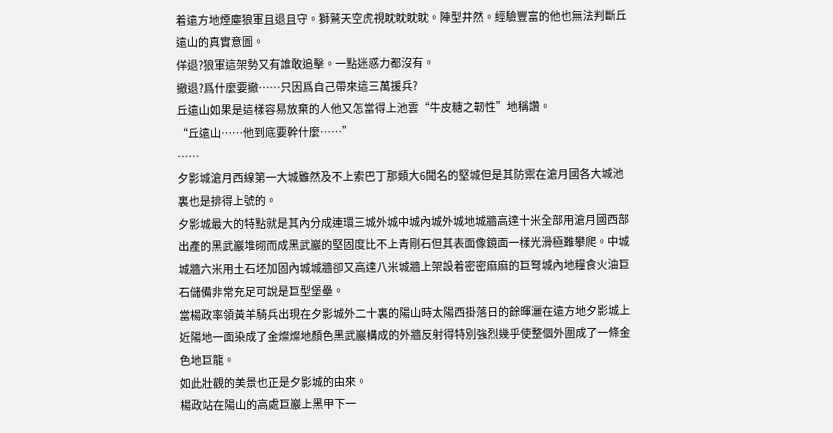着遠方地煙塵狼軍且退且守。獅鷲天空虎視眈眈眈眈。陣型井然。經驗豐富的他也無法判斷丘遠山的真實意圖。
佯退?狼軍這架勢又有誰敢追擊。一點迷惑力都沒有。
撤退?爲什麼要撤……只因爲自己帶來這三萬援兵?
丘遠山如果是這樣容易放棄的人他又怎當得上池雲“牛皮糖之韌性”地稱讚。
“丘遠山……他到底要幹什麼……”
……
夕影城滄月西線第一大城雖然及不上索巴丁那類大6聞名的堅城但是其防禦在滄月國各大城池裏也是排得上號的。
夕影城最大的特點就是其內分成連環三城外城中城內城外城地城牆高達十米全部用滄月國西部出產的黑武巖堆砌而成黑武巖的堅固度比不上青剛石但其表面像鏡面一樣光滑極難攀爬。中城城牆六米用土石坯加固內城城牆卻又高達八米城牆上架設着密密麻麻的巨弩城內地糧食火油巨石儲備非常充足可說是巨型堡壘。
當楊政率領黃羊騎兵出現在夕影城外二十裏的陽山時太陽西掛落日的餘暉灑在遠方地夕影城上近陽地一面染成了金燦燦地顏色黑武巖構成的外牆反射得特別強烈幾乎使整個外圍成了一條金色地巨龍。
如此壯觀的美景也正是夕影城的由來。
楊政站在陽山的高處巨巖上黑甲下一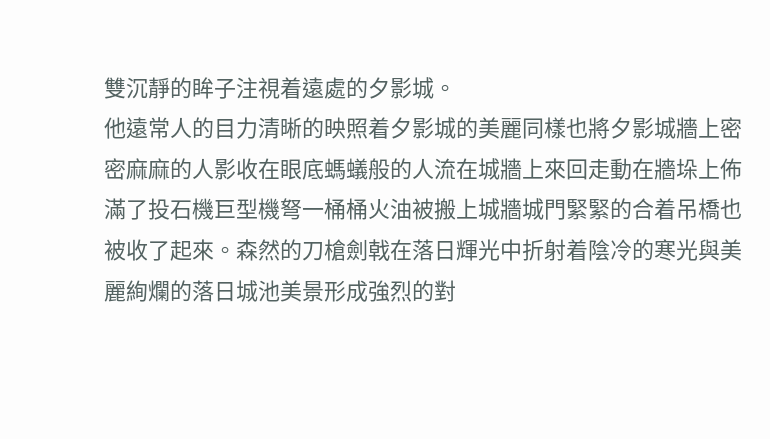雙沉靜的眸子注視着遠處的夕影城。
他遠常人的目力清晰的映照着夕影城的美麗同樣也將夕影城牆上密密麻麻的人影收在眼底螞蟻般的人流在城牆上來回走動在牆垛上佈滿了投石機巨型機弩一桶桶火油被搬上城牆城門緊緊的合着吊橋也被收了起來。森然的刀槍劍戟在落日輝光中折射着陰冷的寒光與美麗絢爛的落日城池美景形成強烈的對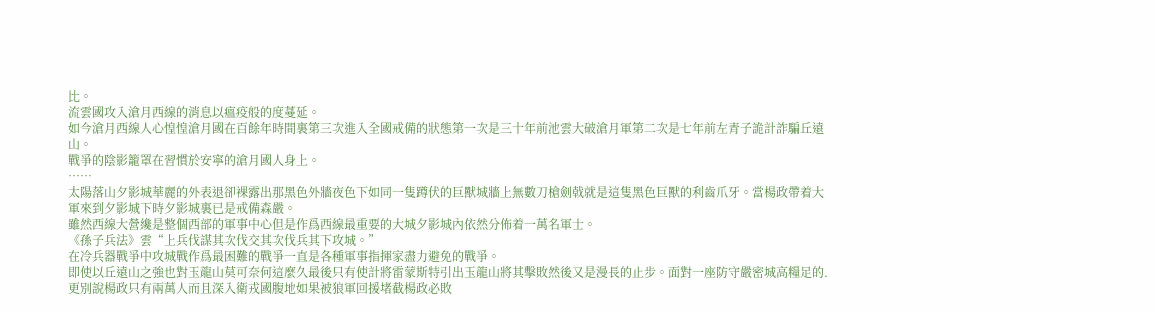比。
流雲國攻入滄月西線的消息以瘟疫般的度蔓延。
如今滄月西線人心惶惶滄月國在百餘年時間裏第三次進入全國戒備的狀態第一次是三十年前池雲大破滄月軍第二次是七年前左青子詭計詐騙丘遠山。
戰爭的陰影籠罩在習慣於安寧的滄月國人身上。
……
太陽落山夕影城華麗的外表退卻裸露出那黑色外牆夜色下如同一隻蹲伏的巨獸城牆上無數刀槍劍戟就是這隻黑色巨獸的利齒爪牙。當楊政帶着大軍來到夕影城下時夕影城裏已是戒備森嚴。
雖然西線大營纔是整個西部的軍事中心但是作爲西線最重要的大城夕影城內依然分佈着一萬名軍士。
《孫子兵法》雲“上兵伐謀其次伐交其次伐兵其下攻城。”
在冷兵器戰爭中攻城戰作爲最困難的戰爭一直是各種軍事指揮家盡力避免的戰爭。
即使以丘遠山之強也對玉龍山莫可奈何這麼久最後只有使計將雷蒙斯特引出玉龍山將其擊敗然後又是漫長的止步。面對一座防守嚴密城高糧足的.
更別說楊政只有兩萬人而且深入衛戎國腹地如果被狼軍回援堵截楊政必敗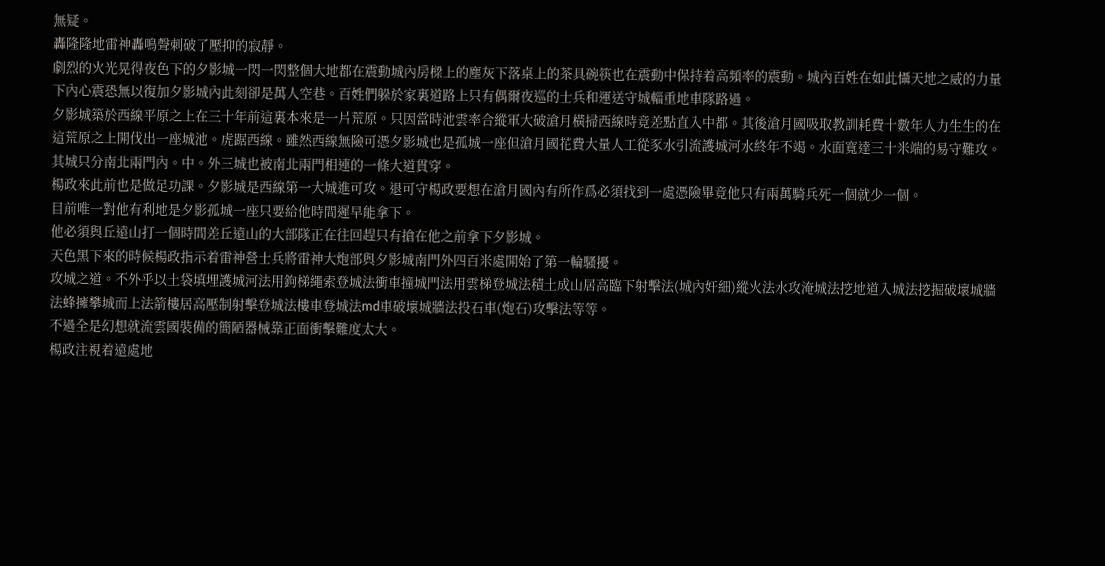無疑。
轟隆隆地雷神轟鳴聲刺破了壓抑的寂靜。
劇烈的火光晃得夜色下的夕影城一閃一閃整個大地都在震動城內房樑上的塵灰下落桌上的茶具碗筷也在震動中保持着高頻率的震動。城內百姓在如此懾天地之威的力量下內心震恐無以復加夕影城內此刻卻是萬人空巷。百姓們躲於家裏道路上只有偶爾夜巡的士兵和運送守城輜重地車隊路過。
夕影城築於西線平原之上在三十年前這裏本來是一片荒原。只因當時池雲率合縱軍大破滄月橫掃西線時竟差點直入中都。其後滄月國吸取教訓耗費十數年人力生生的在這荒原之上開伐出一座城池。虎踞西線。雖然西線無險可憑夕影城也是孤城一座但滄月國花費大量人工從豕水引流護城河水終年不竭。水面寬達三十米端的易守難攻。其城只分南北兩門內。中。外三城也被南北兩門相連的一條大道貫穿。
楊政來此前也是做足功課。夕影城是西線第一大城進可攻。退可守楊政要想在滄月國內有所作爲必須找到一處憑險畢竟他只有兩萬騎兵死一個就少一個。
目前唯一對他有利地是夕影孤城一座只要給他時間遲早能拿下。
他必須與丘遠山打一個時間差丘遠山的大部隊正在往回趕只有搶在他之前拿下夕影城。
天色黑下來的時候楊政指示着雷神營士兵將雷神大炮部與夕影城南門外四百米處開始了第一輪騷擾。
攻城之道。不外乎以土袋填埋護城河法用鉤梯繩索登城法衝車撞城門法用雲梯登城法積土成山居高臨下射擊法(城內奸細)縱火法水攻淹城法挖地道入城法挖掘破壞城牆法蜂擁攀城而上法箭樓居高壓制射擊登城法樓車登城法md車破壞城牆法投石車(炮石)攻擊法等等。
不過全是幻想就流雲國裝備的簡陋器械靠正面衝擊難度太大。
楊政注視着遠處地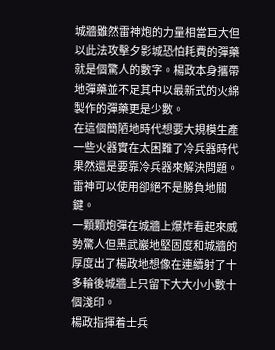城牆雖然雷神炮的力量相當巨大但以此法攻擊夕影城恐怕耗費的彈藥就是個驚人的數字。楊政本身攜帶地彈藥並不足其中以最新式的火綿製作的彈藥更是少數。
在這個簡陋地時代想要大規模生產一些火器實在太困難了冷兵器時代果然還是要靠冷兵器來解決問題。
雷神可以使用卻絕不是勝負地關鍵。
一顆顆炮彈在城牆上爆炸看起來威勢驚人但黑武巖地堅固度和城牆的厚度出了楊政地想像在連續射了十多輪後城牆上只留下大大小小數十個淺印。
楊政指揮着士兵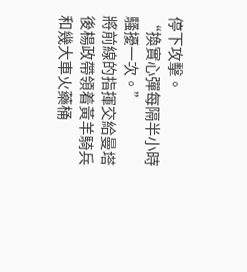停下攻擊。
“換實心彈每隔半小時騷擾一次。”
將前線的指揮交給曼塔後楊政帶領着黃羊騎兵和幾大車火藥桶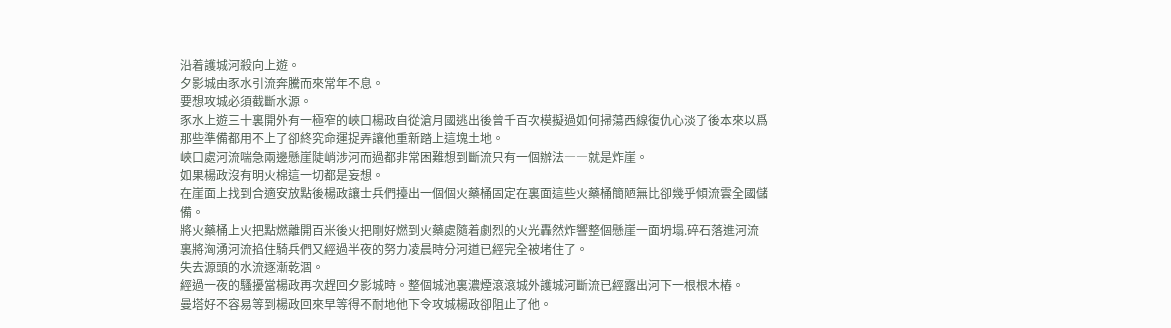沿着護城河殺向上遊。
夕影城由豕水引流奔騰而來常年不息。
要想攻城必須截斷水源。
豕水上遊三十裏開外有一極窄的峽口楊政自從滄月國逃出後曾千百次模擬過如何掃蕩西線復仇心淡了後本來以爲那些準備都用不上了卻終究命運捉弄讓他重新踏上這塊土地。
峽口處河流喘急兩邊懸崖陡峭涉河而過都非常困難想到斷流只有一個辦法――就是炸崖。
如果楊政沒有明火棉這一切都是妄想。
在崖面上找到合適安放點後楊政讓士兵們擡出一個個火藥桶固定在裏面這些火藥桶簡陋無比卻幾乎傾流雲全國儲備。
將火藥桶上火把點燃離開百米後火把剛好燃到火藥處隨着劇烈的火光轟然炸響整個懸崖一面坍塌.碎石落進河流裏將洶湧河流掐住騎兵們又經過半夜的努力凌晨時分河道已經完全被堵住了。
失去源頭的水流逐漸乾涸。
經過一夜的騷擾當楊政再次趕回夕影城時。整個城池裏濃煙滾滾城外護城河斷流已經露出河下一根根木樁。
曼塔好不容易等到楊政回來早等得不耐地他下令攻城楊政卻阻止了他。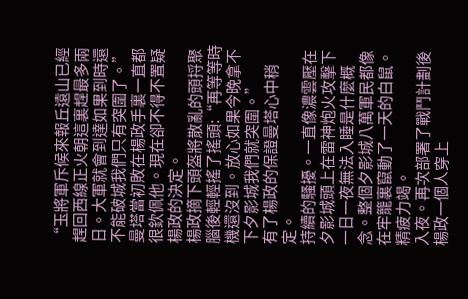“玉將軍斥候來報丘遠山已經趕回西線正火朝這裏趕最多兩日。大軍就會到達如果到時還不能破城我們只有突圍了。”曼塔當初敗在楊政手裏一直都很欽佩他。現在卻不得不置疑楊政的決定。
楊政摘下頭盔將散亂的頭捋聚腦後輕輕搖了搖頭:“再等等時機還沒到。放心如果今晚拿不下夕影城我們就突圍。”
有了楊政的保證曼塔心中稍定。
持續的騷擾。一直像濃雲壓在夕影城頭上在雷神炮火攻擊下一日一夜無法入睡是什麼概念。整個夕影城八萬軍民都像在牢籠裏竄動了一天的白鼠。精疲力竭。
入夜。再次部署了戰鬥計劃後楊政一個人穿上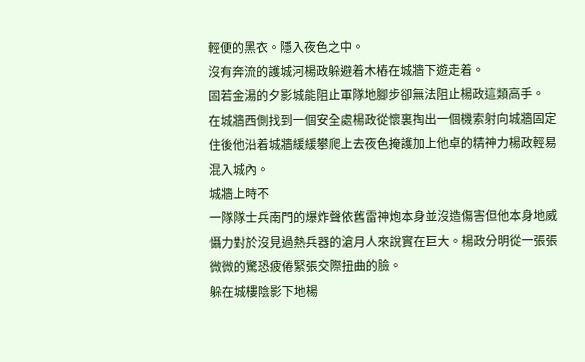輕便的黑衣。隱入夜色之中。
沒有奔流的護城河楊政躲避着木樁在城牆下遊走着。
固若金湯的夕影城能阻止軍隊地腳步卻無法阻止楊政這類高手。
在城牆西側找到一個安全處楊政從懷裏掏出一個機索射向城牆固定住後他沿着城牆緩緩攀爬上去夜色掩護加上他卓的精神力楊政輕易混入城內。
城牆上時不
一隊隊士兵南門的爆炸聲依舊雷神炮本身並沒造傷害但他本身地威懾力對於沒見過熱兵器的滄月人來說實在巨大。楊政分明從一張張微微的驚恐疲倦緊張交際扭曲的臉。
躲在城樓陰影下地楊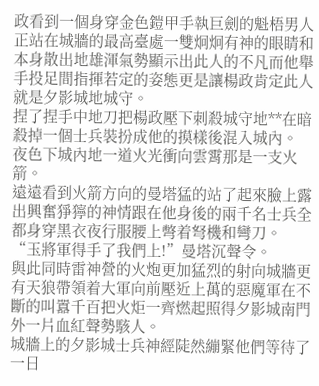政看到一個身穿金色鎧甲手執巨劍的魁梧男人正站在城牆的最高臺處一雙炯炯有神的眼睛和本身散出地雄渾氣勢顯示出此人的不凡而他舉手投足間指揮若定的姿態更是讓楊政肯定此人就是夕影城地城守。
捏了捏手中地刀把楊政壓下刺殺城守地**在暗殺掉一個士兵裝扮成他的摸樣後混入城內。
夜色下城內地一道火光衝向雲霄那是一支火箭。
遠遠看到火箭方向的曼塔猛的站了起來臉上露出興奮猙獰的神情跟在他身後的兩千名士兵全都身穿黑衣夜行服腰上彆着弩機和彎刀。
“玉將軍得手了我們上!”曼塔沉聲令。
與此同時雷神營的火炮更加猛烈的射向城牆更有天狼帶領着大軍向前壓近上萬的惡魔軍在不斷的叫囂千百把火炬一齊燃起照得夕影城南門外一片血紅聲勢駭人。
城牆上的夕影城士兵神經陡然繃緊他們等待了一日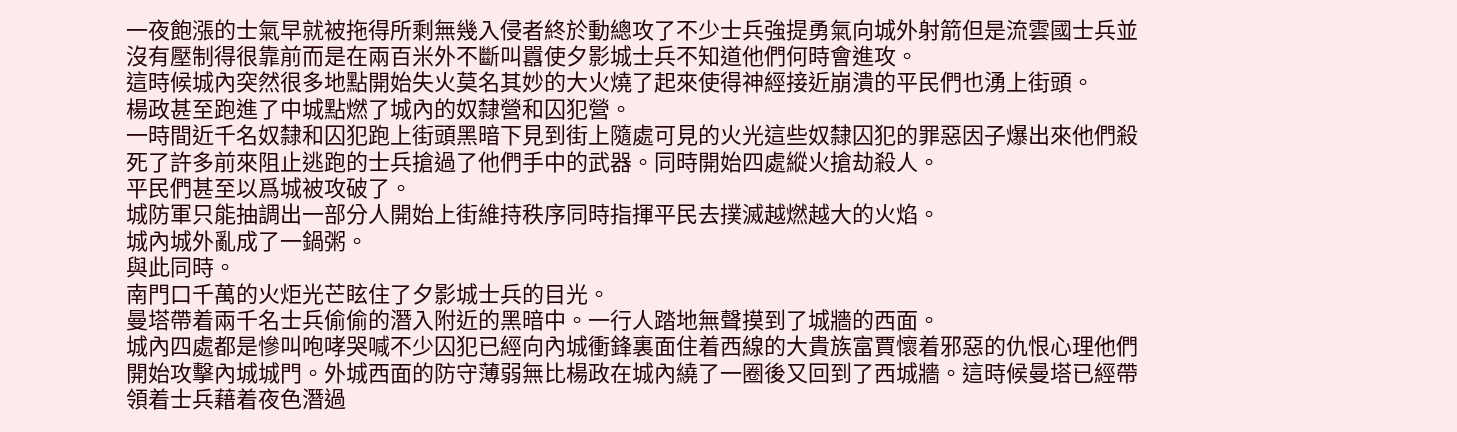一夜飽漲的士氣早就被拖得所剩無幾入侵者終於動總攻了不少士兵強提勇氣向城外射箭但是流雲國士兵並沒有壓制得很靠前而是在兩百米外不斷叫囂使夕影城士兵不知道他們何時會進攻。
這時候城內突然很多地點開始失火莫名其妙的大火燒了起來使得神經接近崩潰的平民們也湧上街頭。
楊政甚至跑進了中城點燃了城內的奴隸營和囚犯營。
一時間近千名奴隸和囚犯跑上街頭黑暗下見到街上隨處可見的火光這些奴隸囚犯的罪惡因子爆出來他們殺死了許多前來阻止逃跑的士兵搶過了他們手中的武器。同時開始四處縱火搶劫殺人。
平民們甚至以爲城被攻破了。
城防軍只能抽調出一部分人開始上街維持秩序同時指揮平民去撲滅越燃越大的火焰。
城內城外亂成了一鍋粥。
與此同時。
南門口千萬的火炬光芒眩住了夕影城士兵的目光。
曼塔帶着兩千名士兵偷偷的潛入附近的黑暗中。一行人踏地無聲摸到了城牆的西面。
城內四處都是慘叫咆哮哭喊不少囚犯已經向內城衝鋒裏面住着西線的大貴族富賈懷着邪惡的仇恨心理他們開始攻擊內城城門。外城西面的防守薄弱無比楊政在城內繞了一圈後又回到了西城牆。這時候曼塔已經帶領着士兵藉着夜色潛過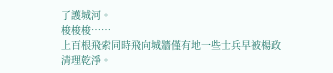了護城河。
梭梭梭……
上百根飛索同時飛向城牆僅有地一些士兵早被楊政清理乾淨。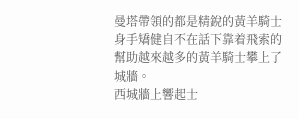曼塔帶領的都是精銳的黃羊騎士身手矯健自不在話下靠着飛索的幫助越來越多的黃羊騎士攀上了城牆。
西城牆上響起士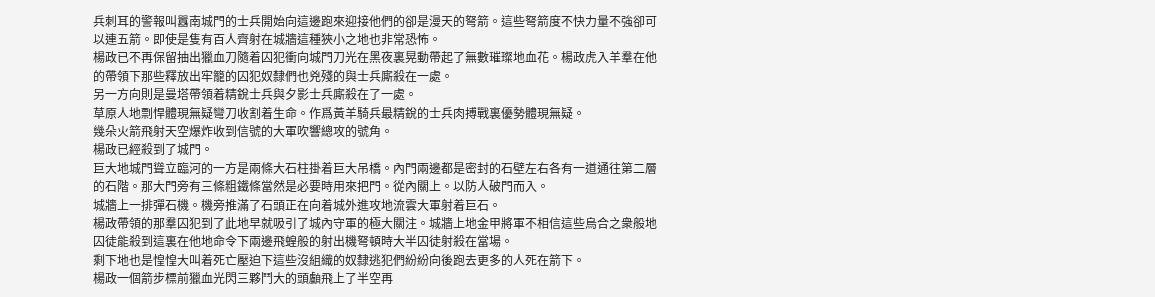兵刺耳的警報叫囂南城門的士兵開始向這邊跑來迎接他們的卻是漫天的弩箭。這些弩箭度不快力量不強卻可以連五箭。即使是隻有百人齊射在城牆這種狹小之地也非常恐怖。
楊政已不再保留抽出獵血刀隨着囚犯衝向城門刀光在黑夜裏晃動帶起了無數璀璨地血花。楊政虎入羊羣在他的帶領下那些釋放出牢籠的囚犯奴隸們也兇殘的與士兵廝殺在一處。
另一方向則是曼塔帶領着精銳士兵與夕影士兵廝殺在了一處。
草原人地剽悍體現無疑彎刀收割着生命。作爲黃羊騎兵最精銳的士兵肉搏戰裏優勢體現無疑。
幾朵火箭飛射天空爆炸收到信號的大軍吹響總攻的號角。
楊政已經殺到了城門。
巨大地城門聳立臨河的一方是兩條大石柱掛着巨大吊橋。內門兩邊都是密封的石壁左右各有一道通往第二層的石階。那大門旁有三條粗鐵條當然是必要時用來把門。從內關上。以防人破門而入。
城牆上一排彈石機。機旁推滿了石頭正在向着城外進攻地流雲大軍射着巨石。
楊政帶領的那羣囚犯到了此地早就吸引了城內守軍的極大關注。城牆上地金甲將軍不相信這些烏合之衆般地囚徒能殺到這裏在他地命令下兩邊飛蝗般的射出機弩頓時大半囚徒射殺在當場。
剩下地也是惶惶大叫着死亡壓迫下這些沒組織的奴隸逃犯們紛紛向後跑去更多的人死在箭下。
楊政一個箭步標前獵血光閃三夥鬥大的頭顱飛上了半空再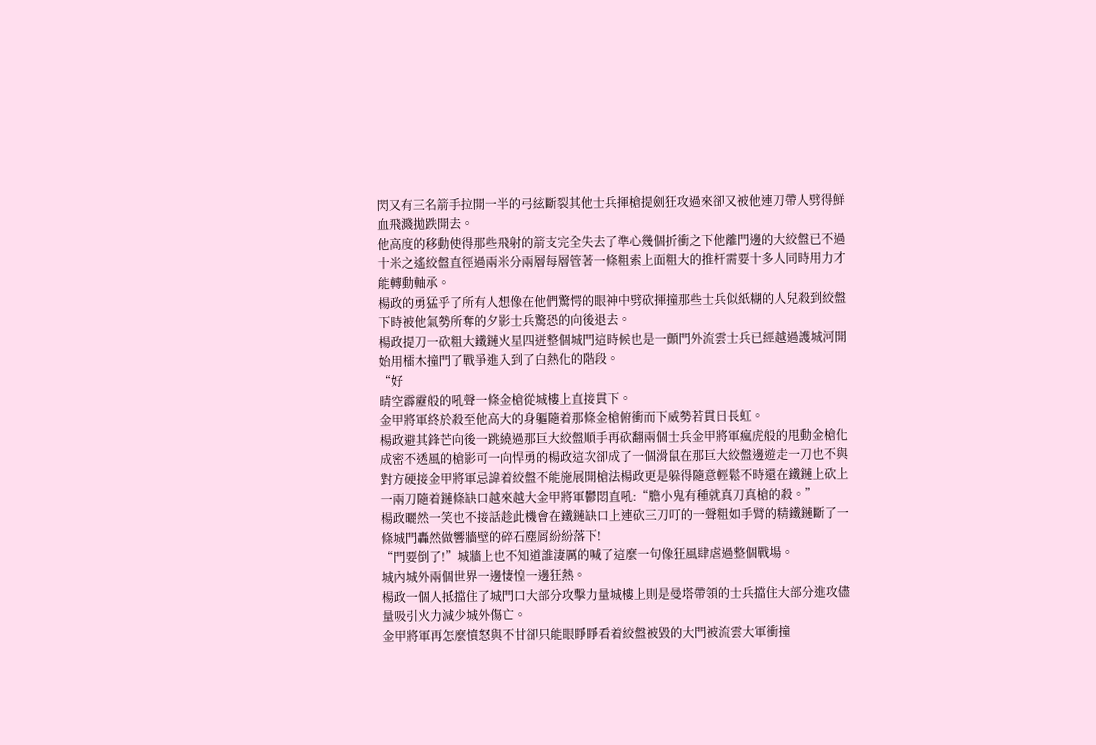閃又有三名箭手拉開一半的弓絃斷裂其他士兵揮槍提劍狂攻過來卻又被他連刀帶人劈得鮮血飛濺拋跌開去。
他高度的移動使得那些飛射的箭支完全失去了準心幾個折衝之下他離門邊的大絞盤已不過十米之遙絞盤直徑過兩米分兩層每層管著一條粗索上面粗大的推杆需要十多人同時用力才能轉動軸承。
楊政的勇猛乎了所有人想像在他們驚愕的眼神中劈砍揮撞那些士兵似紙糊的人兒殺到絞盤下時被他氣勢所奪的夕影士兵驚恐的向後退去。
楊政提刀一砍粗大鐵鏈火星四迸整個城門這時候也是一顫門外流雲士兵已經越過護城河開始用檑木撞門了戰爭進入到了白熱化的階段。
“好
晴空霹靂般的吼聲一條金槍從城樓上直接貫下。
金甲將軍終於殺至他高大的身軀隨着那條金槍俯衝而下威勢若貫日長虹。
楊政避其鋒芒向後一跳繞過那巨大絞盤順手再砍翻兩個士兵金甲將軍瘋虎般的甩動金槍化成密不透風的槍影可一向悍勇的楊政這次卻成了一個滑鼠在那巨大絞盤邊遊走一刀也不與對方硬接金甲將軍忌諱着絞盤不能施展開槍法楊政更是躲得隨意輕鬆不時還在鐵鏈上砍上一兩刀隨着鏈條缺口越來越大金甲將軍鬱悶直吼:“膽小鬼有種就真刀真槍的殺。”
楊政曬然一笑也不接話趁此機會在鐵鏈缺口上連砍三刀叮的一聲粗如手臂的精鐵鏈斷了一條城門轟然做響牆壁的碎石塵屑紛紛落下!
“門要倒了!”城牆上也不知道誰淒厲的喊了這麼一句像狂風肆虐過整個戰場。
城內城外兩個世界一邊悽惶一邊狂熱。
楊政一個人抵擋住了城門口大部分攻擊力量城樓上則是曼塔帶領的士兵擋住大部分進攻儘量吸引火力減少城外傷亡。
金甲將軍再怎麼憤怒與不甘卻只能眼睜睜看着絞盤被毀的大門被流雲大軍衝撞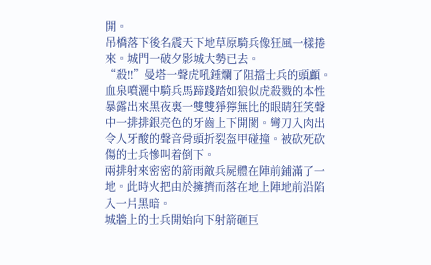開。
吊橋落下後名震天下地草原騎兵像狂風一樣捲來。城門一破夕影城大勢已去。
“殺!!”曼塔一聲虎吼錘爛了阻擋士兵的頭顱。
血泉噴灑中騎兵馬蹄踐踏如狼似虎殺戮的本性暴露出來黑夜裏一雙雙猙獰無比的眼睛狂笑聲中一排排銀亮色的牙齒上下開閡。彎刀入肉出令人牙酸的聲音骨頭折裂盔甲碰撞。被砍死砍傷的士兵慘叫着倒下。
兩排射來密密的箭雨敵兵屍體在陣前鋪滿了一地。此時火把由於擁擠而落在地上陣地前沿陷入一片黑暗。
城牆上的士兵開始向下射箭砸巨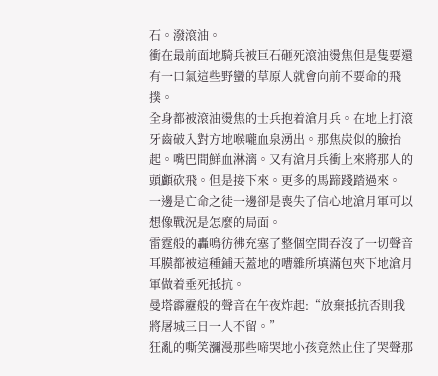石。潑滾油。
衝在最前面地騎兵被巨石砸死滾油燙焦但是隻要還有一口氣這些野蠻的草原人就會向前不要命的飛撲。
全身都被滾油燙焦的士兵抱着滄月兵。在地上打滾牙齒破入對方地喉嚨血泉湧出。那焦炭似的臉抬起。嘴巴間鮮血淋漓。又有滄月兵衝上來將那人的頭顱砍飛。但是接下來。更多的馬蹄踐踏過來。
一邊是亡命之徒一邊卻是喪失了信心地滄月軍可以想像戰況是怎麼的局面。
雷霆般的轟鳴彷彿充塞了整個空間吞沒了一切聲音耳膜都被這種鋪天蓋地的嘈雜所填滿包夾下地滄月軍做着垂死抵抗。
曼塔霹靂般的聲音在午夜炸起:“放棄抵抗否則我將屠城三日一人不留。”
狂亂的嘶笑瀰漫那些啼哭地小孩竟然止住了哭聲那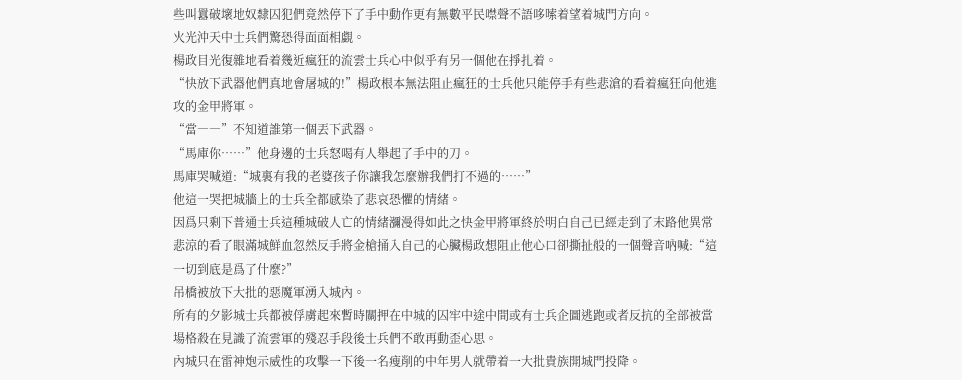些叫囂破壞地奴隸囚犯們竟然停下了手中動作更有無數平民噤聲不語哆嗦着望着城門方向。
火光沖天中士兵們驚恐得面面相覷。
楊政目光復雜地看着幾近瘋狂的流雲士兵心中似乎有另一個他在掙扎着。
“快放下武器他們真地會屠城的!”楊政根本無法阻止瘋狂的士兵他只能停手有些悲滄的看着瘋狂向他進攻的金甲將軍。
“當――”不知道誰第一個丟下武器。
“馬庫你……”他身邊的士兵怒喝有人舉起了手中的刀。
馬庫哭喊道:“城裏有我的老婆孩子你讓我怎麼辦我們打不過的……”
他這一哭把城牆上的士兵全都感染了悲哀恐懼的情緒。
因爲只剩下普通士兵這種城破人亡的情緒瀰漫得如此之快金甲將軍終於明白自己已經走到了末路他異常悲涼的看了眼滿城鮮血忽然反手將金槍捅入自己的心臟楊政想阻止他心口卻撕扯般的一個聲音吶喊:“這一切到底是爲了什麼?”
吊橋被放下大批的惡魔軍湧入城內。
所有的夕影城士兵都被俘虜起來暫時關押在中城的囚牢中途中間或有士兵企圖逃跑或者反抗的全部被當場格殺在見識了流雲軍的殘忍手段後士兵們不敢再動歪心思。
內城只在雷神炮示威性的攻擊一下後一名瘦削的中年男人就帶着一大批貴族開城門投降。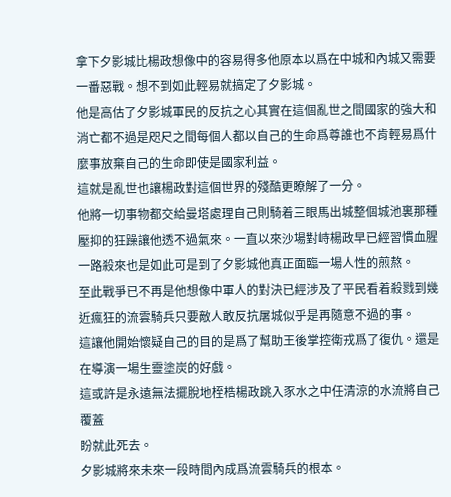拿下夕影城比楊政想像中的容易得多他原本以爲在中城和內城又需要一番惡戰。想不到如此輕易就搞定了夕影城。
他是高估了夕影城軍民的反抗之心其實在這個亂世之間國家的強大和消亡都不過是咫尺之間每個人都以自己的生命爲尊誰也不肯輕易爲什麼事放棄自己的生命即使是國家利益。
這就是亂世也讓楊政對這個世界的殘酷更瞭解了一分。
他將一切事物都交給曼塔處理自己則騎着三眼馬出城整個城池裏那種壓抑的狂躁讓他透不過氣來。一直以來沙場對峙楊政早已經習慣血腥一路殺來也是如此可是到了夕影城他真正面臨一場人性的煎熬。
至此戰爭已不再是他想像中軍人的對決已經涉及了平民看着殺戮到幾近瘋狂的流雲騎兵只要敵人敢反抗屠城似乎是再隨意不過的事。
這讓他開始懷疑自己的目的是爲了幫助王後掌控衛戎爲了復仇。還是在導演一場生靈塗炭的好戲。
這或許是永遠無法擺脫地桎梏楊政跳入豕水之中任清涼的水流將自己覆蓋
盼就此死去。
夕影城將來未來一段時間內成爲流雲騎兵的根本。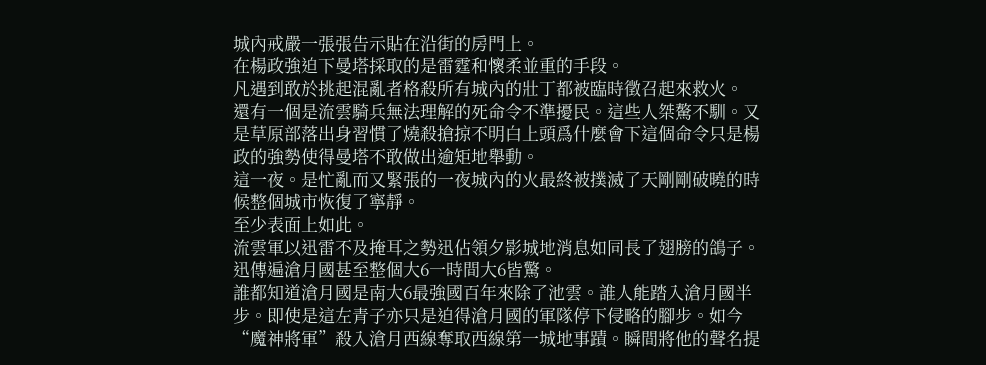城內戒嚴一張張告示貼在沿街的房門上。
在楊政強迫下曼塔採取的是雷霆和懷柔並重的手段。
凡遇到敢於挑起混亂者格殺所有城內的壯丁都被臨時徵召起來救火。
還有一個是流雲騎兵無法理解的死命令不準擾民。這些人桀驁不馴。又是草原部落出身習慣了燒殺搶掠不明白上頭爲什麼會下這個命令只是楊政的強勢使得曼塔不敢做出逾矩地舉動。
這一夜。是忙亂而又緊張的一夜城內的火最終被撲滅了天剛剛破曉的時候整個城市恢復了寧靜。
至少表面上如此。
流雲軍以迅雷不及掩耳之勢迅佔領夕影城地消息如同長了翅膀的鴿子。迅傳遍滄月國甚至整個大6一時間大6皆驚。
誰都知道滄月國是南大6最強國百年來除了池雲。誰人能踏入滄月國半步。即使是這左青子亦只是迫得滄月國的軍隊停下侵略的腳步。如今“魔神將軍”殺入滄月西線奪取西線第一城地事蹟。瞬間將他的聲名提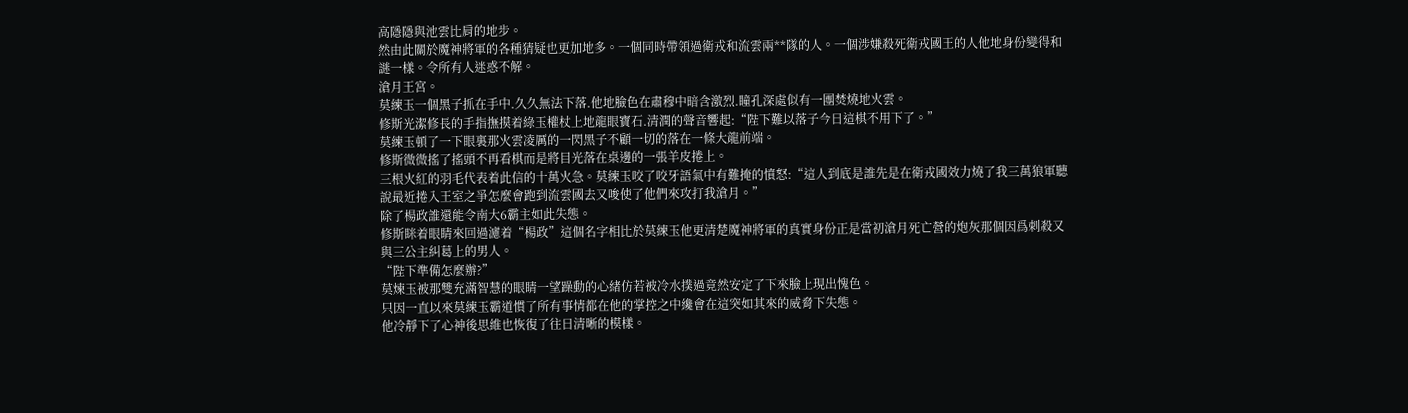高隱隱與池雲比肩的地步。
然由此關於魔神將軍的各種猜疑也更加地多。一個同時帶領過衛戎和流雲兩**隊的人。一個涉嫌殺死衛戎國王的人他地身份變得和謎一樣。令所有人迷惑不解。
滄月王宮。
莫練玉一個黑子抓在手中.久久無法下落.他地臉色在肅穆中暗含激烈.瞳孔深處似有一團焚燒地火雲。
修斯光潔修長的手指撫摸着綠玉權杖上地龍眼寶石.清潤的聲音響起:“陛下難以落子今日這棋不用下了。”
莫練玉頓了一下眼裏那火雲凌厲的一閃黑子不顧一切的落在一條大龍前端。
修斯微微搖了搖頭不再看棋而是將目光落在桌邊的一張羊皮捲上。
三根火紅的羽毛代表着此信的十萬火急。莫練玉咬了咬牙語氣中有難掩的憤怒:“這人到底是誰先是在衛戎國效力燒了我三萬狼軍聽說最近捲入王室之爭怎麼會跑到流雲國去又唆使了他們來攻打我滄月。”
除了楊政誰還能令南大6霸主如此失態。
修斯眯着眼睛來回過濾着“楊政”這個名字相比於莫練玉他更清楚魔神將軍的真實身份正是當初滄月死亡營的炮灰那個因爲刺殺又與三公主糾葛上的男人。
“陛下準備怎麼辦?”
莫煉玉被那雙充滿智慧的眼睛一望躁動的心緒仿若被冷水撲過竟然安定了下來臉上現出愧色。
只因一直以來莫練玉霸道慣了所有事情都在他的掌控之中纔會在這突如其來的威脅下失態。
他冷靜下了心神後思維也恢復了往日清晰的模樣。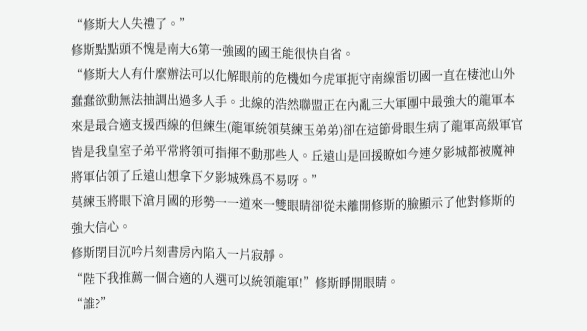“修斯大人失禮了。”
修斯點點頭不愧是南大6第一強國的國王能很快自省。
“修斯大人有什麼辦法可以化解眼前的危機如今虎軍扼守南線雷切國一直在棲池山外蠢蠢欲動無法抽調出過多人手。北線的浩然聯盟正在內亂三大軍團中最強大的龍軍本來是最合適支援西線的但練生(龍軍統領莫練玉弟弟)卻在這節骨眼生病了龍軍高級軍官皆是我皇室子弟平常將領可指揮不動那些人。丘遠山是回援瞭如今連夕影城都被魔神將軍佔領了丘遠山想拿下夕影城殊爲不易呀。”
莫練玉將眼下滄月國的形勢一一道來一雙眼睛卻從未離開修斯的臉顯示了他對修斯的強大信心。
修斯閉目沉吟片刻書房內陷入一片寂靜。
“陛下我推薦一個合適的人選可以統領龍軍!”修斯睜開眼睛。
“誰?”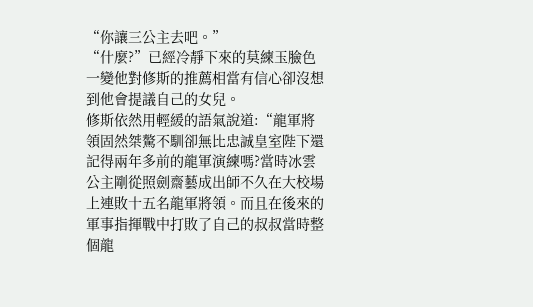“你讓三公主去吧。”
“什麼?”已經冷靜下來的莫練玉臉色一變他對修斯的推薦相當有信心卻沒想到他會提議自己的女兒。
修斯依然用輕緩的語氣說道:“龍軍將領固然桀驁不馴卻無比忠誠皇室陛下還記得兩年多前的龍軍演練嗎?當時冰雲公主剛從照劍齋藝成出師不久在大校場上連敗十五名龍軍將領。而且在後來的軍事指揮戰中打敗了自己的叔叔當時整個龍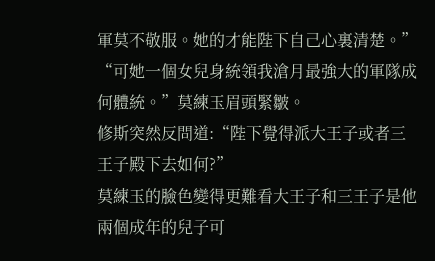軍莫不敬服。她的才能陛下自己心裏清楚。”
“可她一個女兒身統領我滄月最強大的軍隊成何體統。”莫練玉眉頭緊皺。
修斯突然反問道:“陛下覺得派大王子或者三王子殿下去如何?”
莫練玉的臉色變得更難看大王子和三王子是他兩個成年的兒子可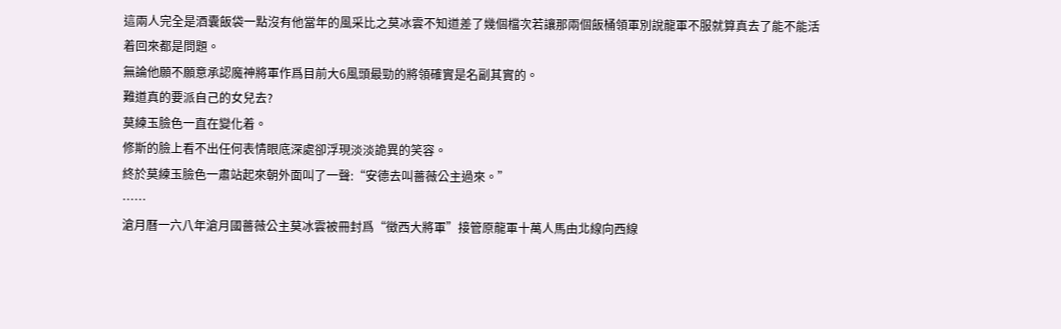這兩人完全是酒囊飯袋一點沒有他當年的風采比之莫冰雲不知道差了幾個檔次若讓那兩個飯桶領軍別說龍軍不服就算真去了能不能活着回來都是問題。
無論他願不願意承認魔神將軍作爲目前大6風頭最勁的將領確實是名副其實的。
難道真的要派自己的女兒去?
莫練玉臉色一直在變化着。
修斯的臉上看不出任何表情眼底深處卻浮現淡淡詭異的笑容。
終於莫練玉臉色一肅站起來朝外面叫了一聲:“安德去叫薔薇公主過來。”
……
滄月曆一六八年滄月國薔薇公主莫冰雲被冊封爲“徵西大將軍”接管原龍軍十萬人馬由北線向西線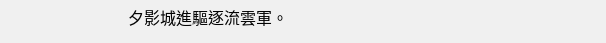夕影城進驅逐流雲軍。